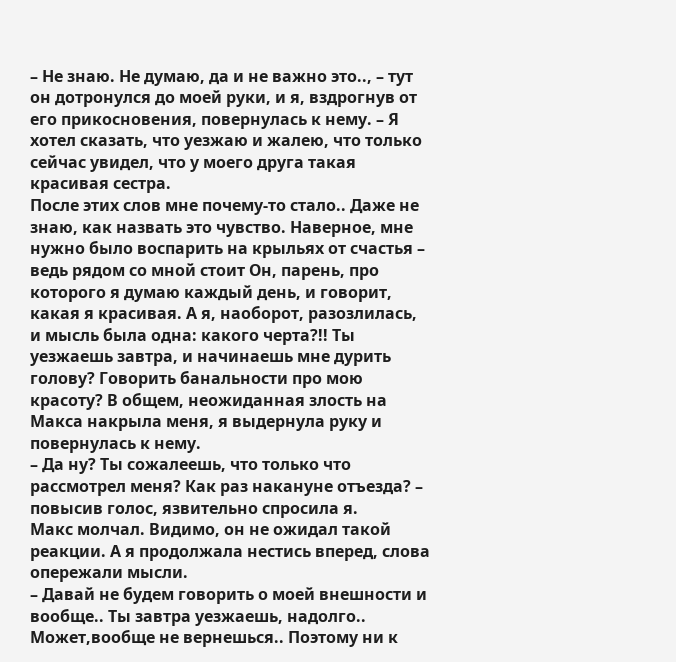– Не знаю. Не думаю, да и не важно это.., – тут он дотронулся до моей руки, и я, вздрогнув от его прикосновения, повернулась к нему. – Я хотел сказать, что уезжаю и жалею, что только сейчас увидел, что у моего друга такая красивая сестра.
После этих слов мне почему-то стало.. Даже не знаю, как назвать это чувство. Наверное, мне нужно было воспарить на крыльях от счастья – ведь рядом со мной стоит Он, парень, про которого я думаю каждый день, и говорит, какая я красивая. А я, наоборот, разозлилась, и мысль была одна: какого черта?!! Ты уезжаешь завтра, и начинаешь мне дурить голову? Говорить банальности про мою красоту? В общем, неожиданная злость на Макса накрыла меня, я выдернула руку и повернулась к нему.
– Да ну? Ты сожалеешь, что только что рассмотрел меня? Как раз накануне отъезда? – повысив голос, язвительно спросила я.
Макс молчал. Видимо, он не ожидал такой реакции. А я продолжала нестись вперед, слова опережали мысли.
– Давай не будем говорить о моей внешности и вообще.. Ты завтра уезжаешь, надолго.. Может,вообще не вернешься.. Поэтому ни к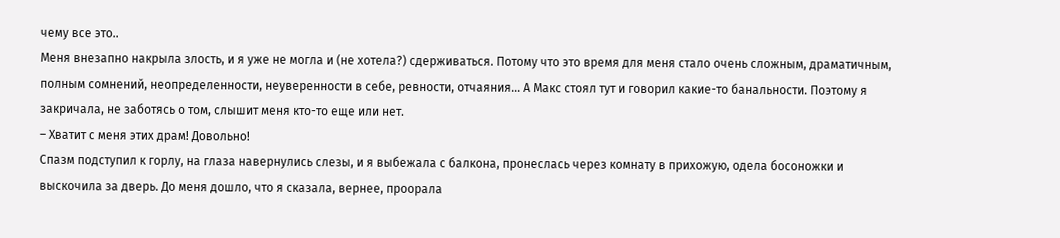чему все это..
Меня внезапно накрыла злость, и я уже не могла и (не хотела?) сдерживаться. Потому что это время для меня стало очень сложным, драматичным, полным сомнений, неопределенности, неуверенности в себе, ревности, отчаяния… А Макс стоял тут и говорил какие-то банальности. Поэтому я закричала, не заботясь о том, слышит меня кто-то еще или нет.
– Хватит с меня этих драм! Довольно!
Спазм подступил к горлу, на глаза навернулись слезы, и я выбежала с балкона, пронеслась через комнату в прихожую, одела босоножки и выскочила за дверь. До меня дошло, что я сказала, вернее, проорала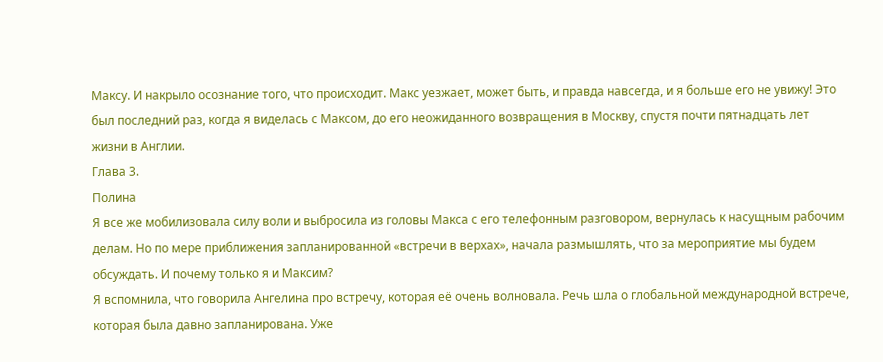Максу. И накрыло осознание того, что происходит. Макс уезжает, может быть, и правда навсегда, и я больше его не увижу! Это был последний раз, когда я виделась с Максом, до его неожиданного возвращения в Москву, спустя почти пятнадцать лет жизни в Англии.
Глава 3.
Полина
Я все же мобилизовала силу воли и выбросила из головы Макса с его телефонным разговором, вернулась к насущным рабочим делам. Но по мере приближения запланированной «встречи в верхах», начала размышлять, что за мероприятие мы будем обсуждать. И почему только я и Максим?
Я вспомнила, что говорила Ангелина про встречу, которая её очень волновала. Речь шла о глобальной международной встрече, которая была давно запланирована. Уже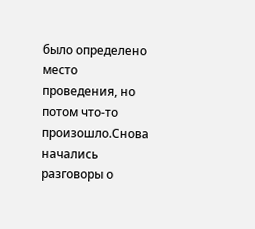было определено место проведения, но потом что-то произошло.Снова начались разговоры о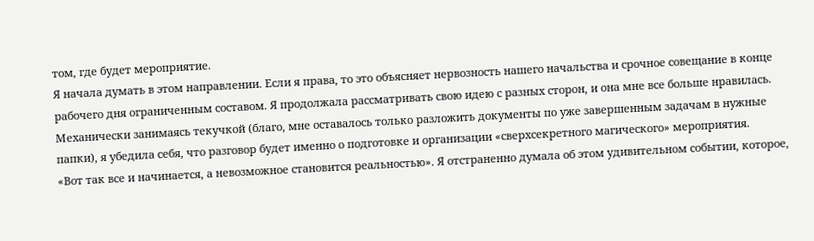том, где будет мероприятие.
Я начала думать в этом направлении. Если я права, то это объясняет нервозность нашего начальства и срочное совещание в конце рабочего дня ограниченным составом. Я продолжала рассматривать свою идею с разных сторон, и она мне все больше нравилась. Механически занимаясь текучкой (благо, мне оставалось только разложить документы по уже завершенным задачам в нужные папки), я убедила себя, что разговор будет именно о подготовке и организации «сверхсекретного магического» мероприятия.
«Вот так все и начинается, а невозможное становится реальностью». Я отстраненно думала об этом удивительном событии, которое,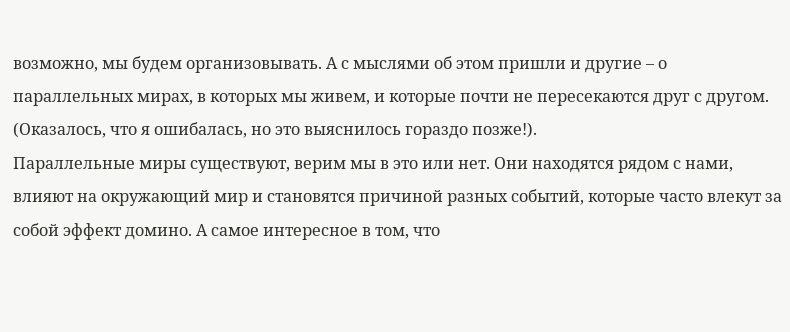возможно, мы будем организовывать. А с мыслями об этом пришли и другие – о параллельных мирах, в которых мы живем, и которые почти не пересекаются друг с другом. (Оказалось, что я ошибалась, но это выяснилось гораздо позже!).
Параллельные миры существуют, верим мы в это или нет. Они находятся рядом с нами, влияют на окружающий мир и становятся причиной разных событий, которые часто влекут за собой эффект домино. А самое интересное в том, что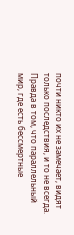почти никто их не замечает, видят только последствия, и то не всегда.
Правда в том, что параллельный мир, где есть бессмертные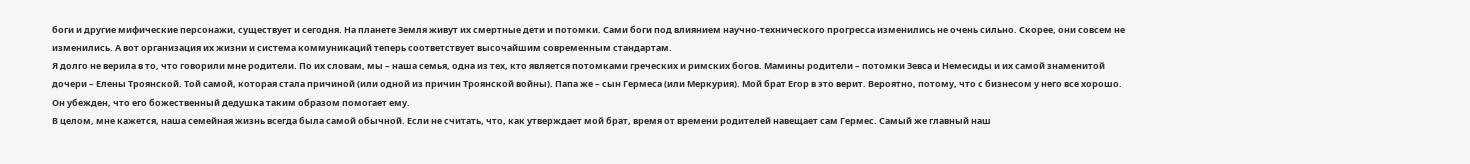боги и другие мифические персонажи, существует и сегодня. На планете Земля живут их смертные дети и потомки. Сами боги под влиянием научно-технического прогресса изменились не очень сильно. Скорее, они совсем не изменились. А вот организация их жизни и система коммуникаций теперь соответствует высочайшим современным стандартам.
Я долго не верила в то, что говорили мне родители. По их словам, мы – наша семья, одна из тех, кто является потомками греческих и римских богов. Мамины родители – потомки Зевса и Немесиды и их самой знаменитой дочери – Елены Троянской. Той самой, которая стала причиной (или одной из причин Троянской войны). Папа же – сын Гермеса (или Меркурия). Мой брат Егор в это верит. Вероятно, потому, что с бизнесом у него все хорошо. Он убежден, что его божественный дедушка таким образом помогает ему.
В целом, мне кажется, наша семейная жизнь всегда была самой обычной. Если не считать, что, как утверждает мой брат, время от времени родителей навещает сам Гермес. Самый же главный наш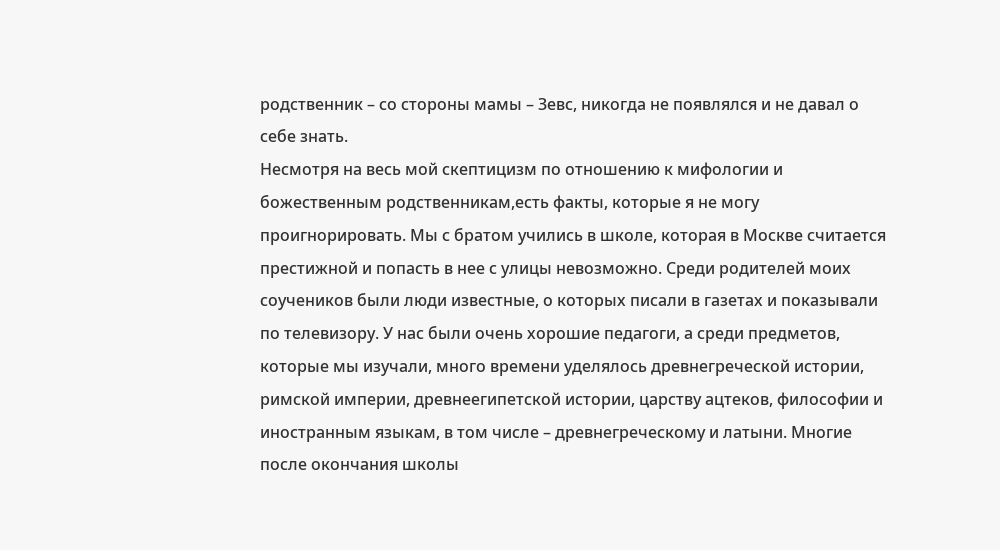родственник – со стороны мамы – Зевс, никогда не появлялся и не давал о себе знать.
Несмотря на весь мой скептицизм по отношению к мифологии и божественным родственникам,есть факты, которые я не могу проигнорировать. Мы с братом учились в школе, которая в Москве считается престижной и попасть в нее с улицы невозможно. Среди родителей моих соучеников были люди известные, о которых писали в газетах и показывали по телевизору. У нас были очень хорошие педагоги, а среди предметов, которые мы изучали, много времени уделялось древнегреческой истории, римской империи, древнеегипетской истории, царству ацтеков, философии и иностранным языкам, в том числе – древнегреческому и латыни. Многие после окончания школы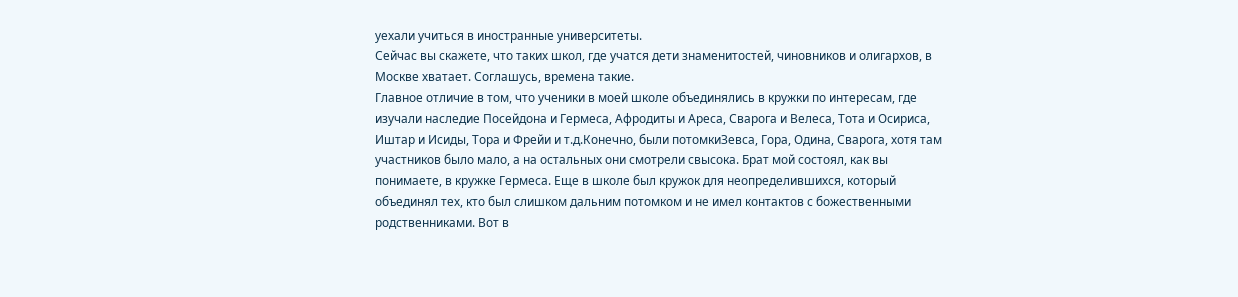уехали учиться в иностранные университеты.
Сейчас вы скажете, что таких школ, где учатся дети знаменитостей, чиновников и олигархов, в Москве хватает. Соглашусь, времена такие.
Главное отличие в том, что ученики в моей школе объединялись в кружки по интересам, где изучали наследие Посейдона и Гермеса, Афродиты и Ареса, Сварога и Велеса, Тота и Осириса, Иштар и Исиды, Тора и Фрейи и т.д.Конечно, были потомкиЗевса, Гора, Одина, Сварога, хотя там участников было мало, а на остальных они смотрели свысока. Брат мой состоял, как вы понимаете, в кружке Гермеса. Еще в школе был кружок для неопределившихся, который объединял тех, кто был слишком дальним потомком и не имел контактов с божественными родственниками. Вот в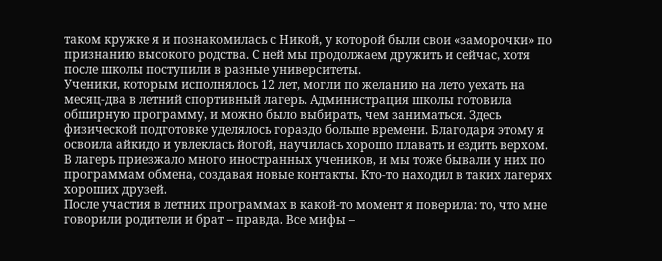таком кружке я и познакомилась с Никой, у которой были свои «заморочки» по признанию высокого родства. С ней мы продолжаем дружить и сейчас, хотя после школы поступили в разные университеты.
Ученики, которым исполнялось 12 лет, могли по желанию на лето уехать на месяц-два в летний спортивный лагерь. Администрация школы готовила обширную программу, и можно было выбирать, чем заниматься. Здесь физической подготовке уделялось гораздо больше времени. Благодаря этому я освоила айкидо и увлеклась йогой, научилась хорошо плавать и ездить верхом. В лагерь приезжало много иностранных учеников, и мы тоже бывали у них по программам обмена, создавая новые контакты. Кто-то находил в таких лагерях хороших друзей.
После участия в летних программах в какой-то момент я поверила: то, что мне говорили родители и брат – правда. Все мифы –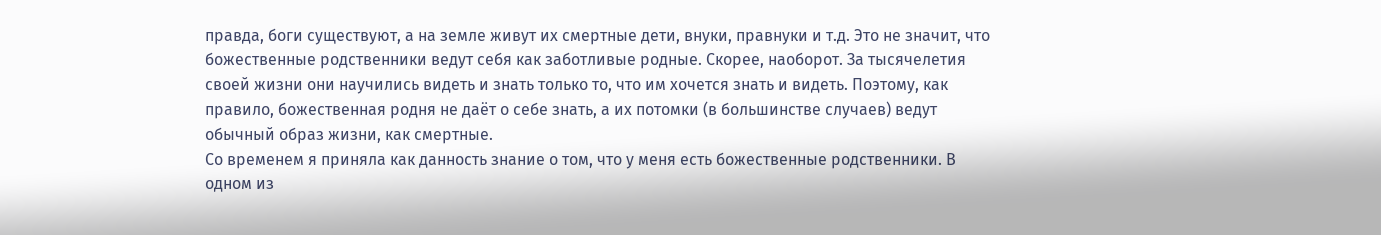правда, боги существуют, а на земле живут их смертные дети, внуки, правнуки и т.д. Это не значит, что божественные родственники ведут себя как заботливые родные. Скорее, наоборот. За тысячелетия своей жизни они научились видеть и знать только то, что им хочется знать и видеть. Поэтому, как правило, божественная родня не даёт о себе знать, а их потомки (в большинстве случаев) ведут обычный образ жизни, как смертные.
Со временем я приняла как данность знание о том, что у меня есть божественные родственники. В одном из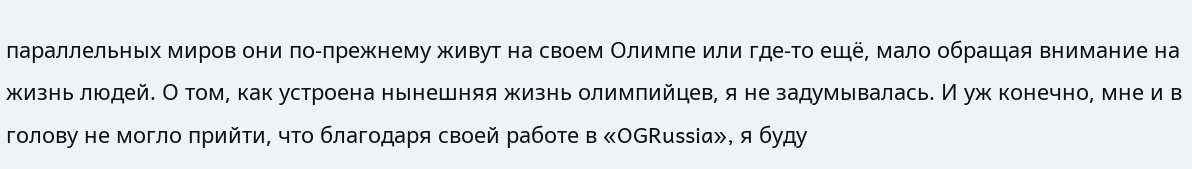параллельных миров они по-прежнему живут на своем Олимпе или где-то ещё, мало обращая внимание на жизнь людей. О том, как устроена нынешняя жизнь олимпийцев, я не задумывалась. И уж конечно, мне и в голову не могло прийти, что благодаря своей работе в «OGRussia», я буду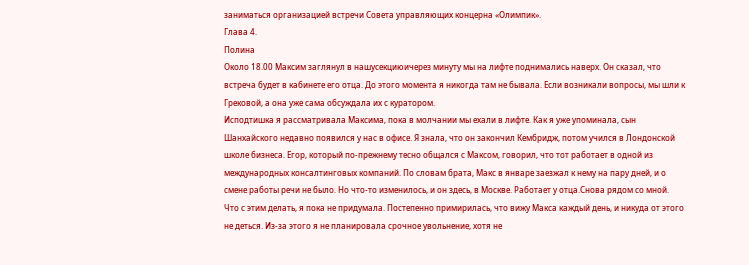заниматься организацией встречи Совета управляющих концерна «Олимпик».
Глава 4.
Полина
Около 18.00 Максим заглянул в нашусекциюичерез минуту мы на лифте поднимались наверх. Он сказал, что встреча будет в кабинете его отца. До этого момента я никогда там не бывала. Если возникали вопросы, мы шли к Грековой, а она уже сама обсуждала их с куратором.
Исподтишка я рассматривала Максима, пока в молчании мы ехали в лифте. Как я уже упоминала, сын Шанхайского недавно появился у нас в офисе. Я знала, что он закончил Кембридж, потом учился в Лондонской школе бизнеса. Егор, который по-прежнему тесно общался с Максом, говорил, что тот работает в одной из международных консалтинговых компаний. По словам брата, Макс в январе заезжал к нему на пару дней, и о смене работы речи не было. Но что-то изменилось, и он здесь, в Москве. Работает у отца.Снова рядом со мной.
Что с этим делать, я пока не придумала. Постепенно примирилась, что вижу Макса каждый день, и никуда от этого не деться. Из-за этого я не планировала срочное увольнение, хотя не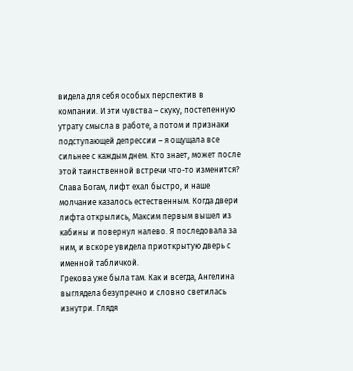видела для себя особых перспектив в компании. И эти чувства – скуку, постепенную утрату смысла в работе, а потом и признаки подступающей депрессии – я ощущала все сильнее с каждым днем. Кто знает, может после этой таинственной встречи что-то изменится?
Слава Богам, лифт ехал быстро, и наше молчание казалось естественным. Когда двери лифта открылись, Максим первым вышел из кабины и повернул налево. Я последовала за ним, и вскоре увидела приоткрытую дверь с именной табличкой.
Грекова уже была там. Как и всегда, Ангелина выглядела безупречно и словно светилась изнутри. Глядя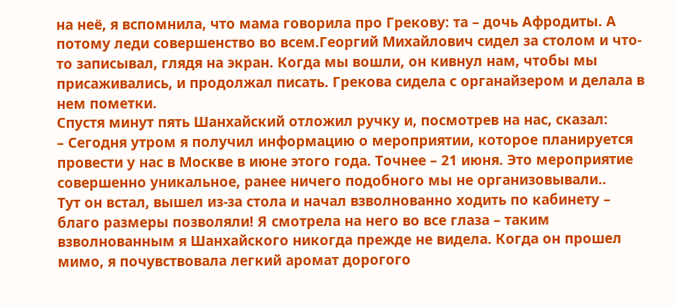на неё, я вспомнила, что мама говорила про Грекову: та – дочь Афродиты. А потому леди совершенство во всем.Георгий Михайлович сидел за столом и что-то записывал, глядя на экран. Когда мы вошли, он кивнул нам, чтобы мы присаживались, и продолжал писать. Грекова сидела с органайзером и делала в нем пометки.
Спустя минут пять Шанхайский отложил ручку и, посмотрев на нас, сказал:
– Сегодня утром я получил информацию о мероприятии, которое планируется провести у нас в Москве в июне этого года. Точнее – 21 июня. Это мероприятие совершенно уникальное, ранее ничего подобного мы не организовывали..
Тут он встал, вышел из-за стола и начал взволнованно ходить по кабинету – благо размеры позволяли! Я смотрела на него во все глаза – таким взволнованным я Шанхайского никогда прежде не видела. Когда он прошел мимо, я почувствовала легкий аромат дорогого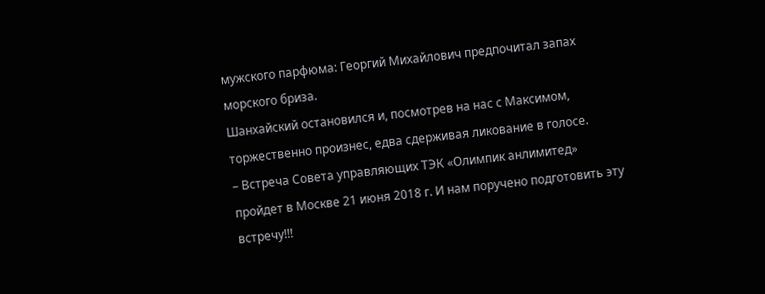мужского парфюма: Георгий Михайлович предпочитал запах морского бриза.
Шанхайский остановился и, посмотрев на нас с Максимом, торжественно произнес, едва сдерживая ликование в голосе.
– Встреча Совета управляющих ТЭК «Олимпик анлимитед» пройдет в Москве 21 июня 2018 г. И нам поручено подготовить эту встречу!!!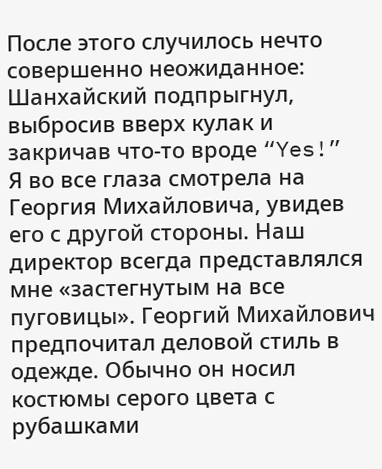После этого случилось нечто совершенно неожиданное: Шанхайский подпрыгнул, выбросив вверх кулак и закричав что-то вроде “Yes!”
Я во все глаза смотрела на Георгия Михайловича, увидев его с другой стороны. Наш директор всегда представлялся мне «застегнутым на все пуговицы». Георгий Михайлович предпочитал деловой стиль в одежде. Обычно он носил костюмы серого цвета с рубашками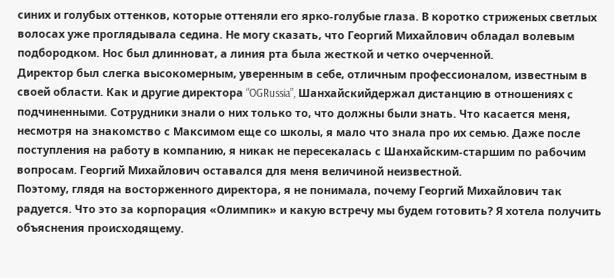синих и голубых оттенков, которые оттеняли его ярко-голубые глаза. В коротко стриженых светлых волосах уже проглядывала седина. Не могу сказать, что Георгий Михайлович обладал волевым подбородком. Нос был длинноват, а линия рта была жесткой и четко очерченной.
Директор был слегка высокомерным, уверенным в себе, отличным профессионалом, известным в своей области. Как и другие директора “OGRussia”, Шанхайскийдержал дистанцию в отношениях с подчиненными. Сотрудники знали о них только то, что должны были знать. Что касается меня, несмотря на знакомство с Максимом еще со школы, я мало что знала про их семью. Даже после поступления на работу в компанию, я никак не пересекалась с Шанхайским-старшим по рабочим вопросам. Георгий Михайлович оставался для меня величиной неизвестной.
Поэтому, глядя на восторженного директора, я не понимала, почему Георгий Михайлович так радуется. Что это за корпорация «Олимпик» и какую встречу мы будем готовить? Я хотела получить объяснения происходящему.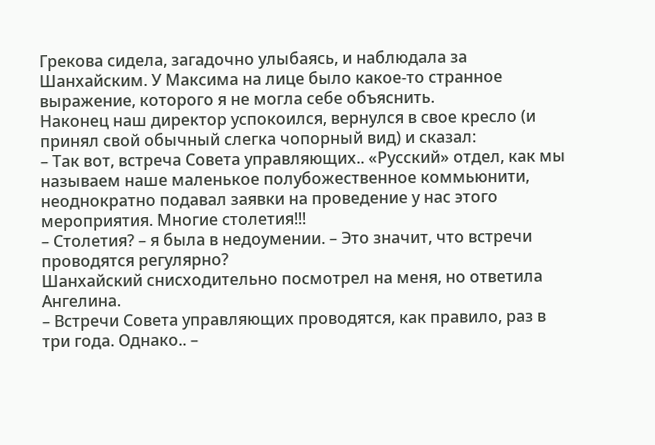Грекова сидела, загадочно улыбаясь, и наблюдала за Шанхайским. У Максима на лице было какое-то странное выражение, которого я не могла себе объяснить.
Наконец наш директор успокоился, вернулся в свое кресло (и принял свой обычный слегка чопорный вид) и сказал:
– Так вот, встреча Совета управляющих.. «Русский» отдел, как мы называем наше маленькое полубожественное коммьюнити, неоднократно подавал заявки на проведение у нас этого мероприятия. Многие столетия!!!
– Столетия? – я была в недоумении. – Это значит, что встречи проводятся регулярно?
Шанхайский снисходительно посмотрел на меня, но ответила Ангелина.
– Встречи Совета управляющих проводятся, как правило, раз в три года. Однако.. –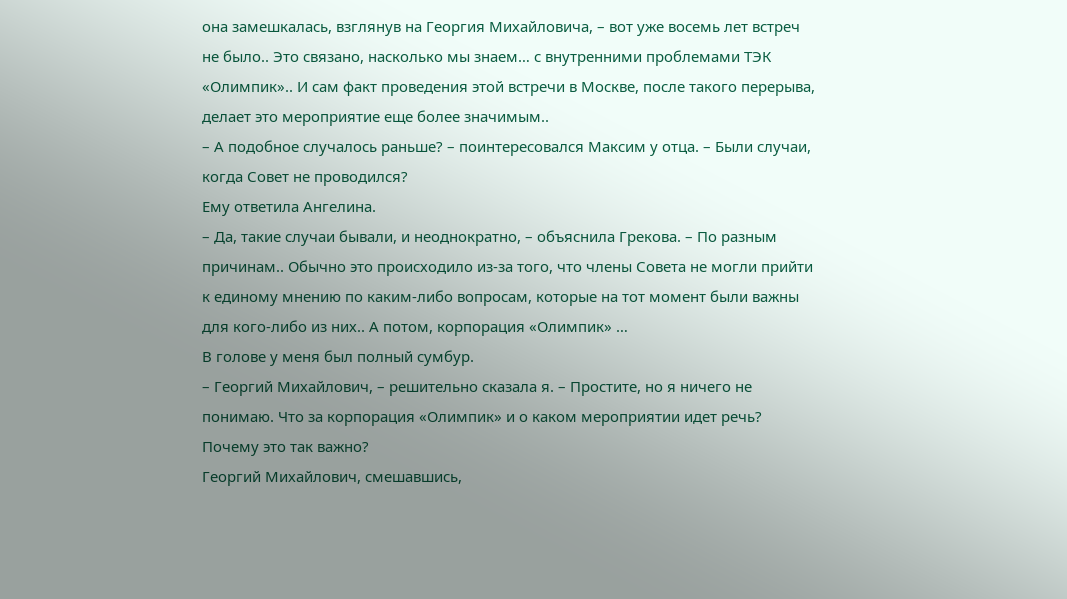она замешкалась, взглянув на Георгия Михайловича, – вот уже восемь лет встреч не было.. Это связано, насколько мы знаем… с внутренними проблемами ТЭК «Олимпик».. И сам факт проведения этой встречи в Москве, после такого перерыва, делает это мероприятие еще более значимым..
– А подобное случалось раньше? – поинтересовался Максим у отца. – Были случаи, когда Совет не проводился?
Ему ответила Ангелина.
– Да, такие случаи бывали, и неоднократно, – объяснила Грекова. – По разным причинам.. Обычно это происходило из-за того, что члены Совета не могли прийти к единому мнению по каким-либо вопросам, которые на тот момент были важны для кого-либо из них.. А потом, корпорация «Олимпик» …
В голове у меня был полный сумбур.
– Георгий Михайлович, – решительно сказала я. – Простите, но я ничего не понимаю. Что за корпорация «Олимпик» и о каком мероприятии идет речь? Почему это так важно?
Георгий Михайлович, смешавшись,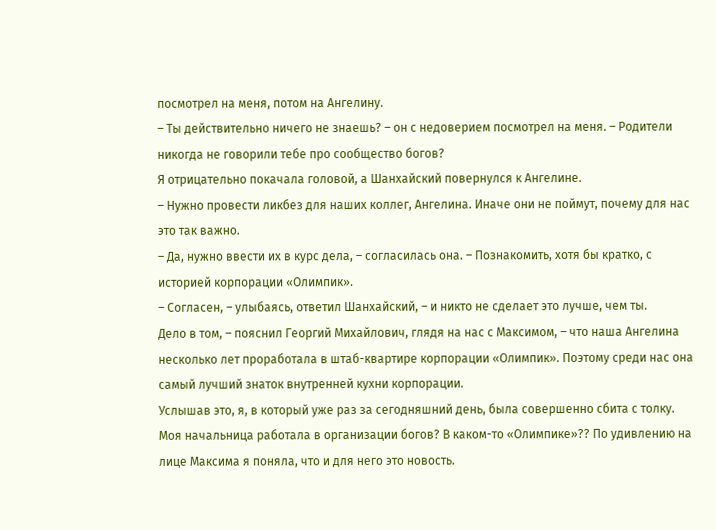посмотрел на меня, потом на Ангелину.
– Ты действительно ничего не знаешь? – он с недоверием посмотрел на меня. – Родители никогда не говорили тебе про сообщество богов?
Я отрицательно покачала головой, а Шанхайский повернулся к Ангелине.
– Нужно провести ликбез для наших коллег, Ангелина. Иначе они не поймут, почему для нас это так важно.
– Да, нужно ввести их в курс дела, – согласилась она. – Познакомить, хотя бы кратко, с историей корпорации «Олимпик».
– Согласен, – улыбаясь, ответил Шанхайский, – и никто не сделает это лучше, чем ты.
Дело в том, – пояснил Георгий Михайлович, глядя на нас с Максимом, – что наша Ангелина несколько лет проработала в штаб-квартире корпорации «Олимпик». Поэтому среди нас она самый лучший знаток внутренней кухни корпорации.
Услышав это, я, в который уже раз за сегодняшний день, была совершенно сбита с толку. Моя начальница работала в организации богов? В каком-то «Олимпике»?? По удивлению на лице Максима я поняла, что и для него это новость.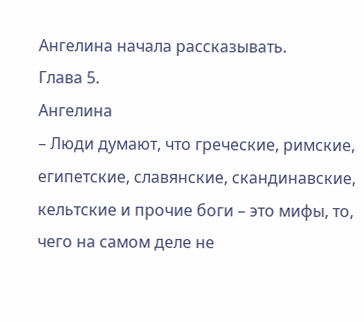Ангелина начала рассказывать.
Глава 5.
Ангелина
– Люди думают, что греческие, римские, египетские, славянские, скандинавские, кельтские и прочие боги – это мифы, то, чего на самом деле не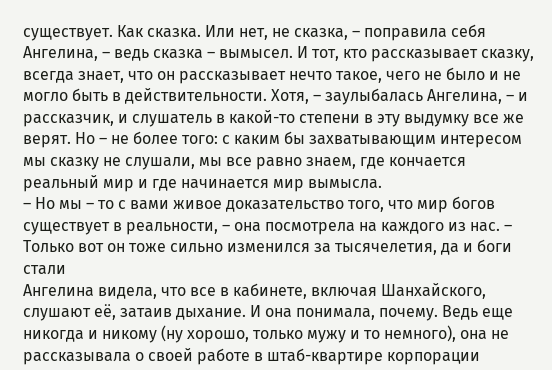существует. Как сказка. Или нет, не сказка, – поправила себя Ангелина, – ведь сказка – вымысел. И тот, кто рассказывает сказку, всегда знает, что он рассказывает нечто такое, чего не было и не могло быть в действительности. Хотя, – заулыбалась Ангелина, – и рассказчик, и слушатель в какой-то степени в эту выдумку все же верят. Но – не более того: с каким бы захватывающим интересом мы сказку не слушали, мы все равно знаем, где кончается реальный мир и где начинается мир вымысла.
– Но мы – то с вами живое доказательство того, что мир богов существует в реальности, – она посмотрела на каждого из нас. – Только вот он тоже сильно изменился за тысячелетия, да и боги стали
Ангелина видела, что все в кабинете, включая Шанхайского, слушают её, затаив дыхание. И она понимала, почему. Ведь еще никогда и никому (ну хорошо, только мужу и то немного), она не рассказывала о своей работе в штаб-квартире корпорации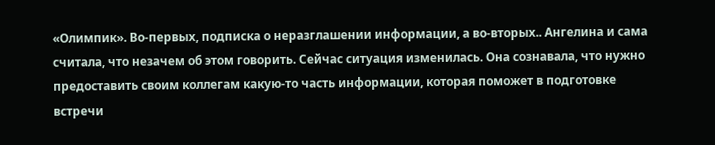«Олимпик». Во-первых, подписка о неразглашении информации, а во-вторых.. Ангелина и сама считала, что незачем об этом говорить. Сейчас ситуация изменилась. Она сознавала, что нужно предоставить своим коллегам какую-то часть информации, которая поможет в подготовке встречи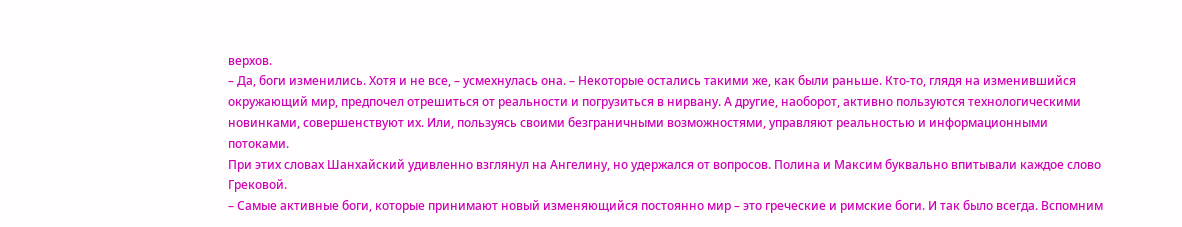верхов.
– Да, боги изменились. Хотя и не все, – усмехнулась она. – Некоторые остались такими же, как были раньше. Кто-то, глядя на изменившийся окружающий мир, предпочел отрешиться от реальности и погрузиться в нирвану. А другие, наоборот, активно пользуются технологическими новинками, совершенствуют их. Или, пользуясь своими безграничными возможностями, управляют реальностью и информационными потоками.
При этих словах Шанхайский удивленно взглянул на Ангелину, но удержался от вопросов. Полина и Максим буквально впитывали каждое слово Грековой.
– Самые активные боги, которые принимают новый изменяющийся постоянно мир – это греческие и римские боги. И так было всегда. Вспомним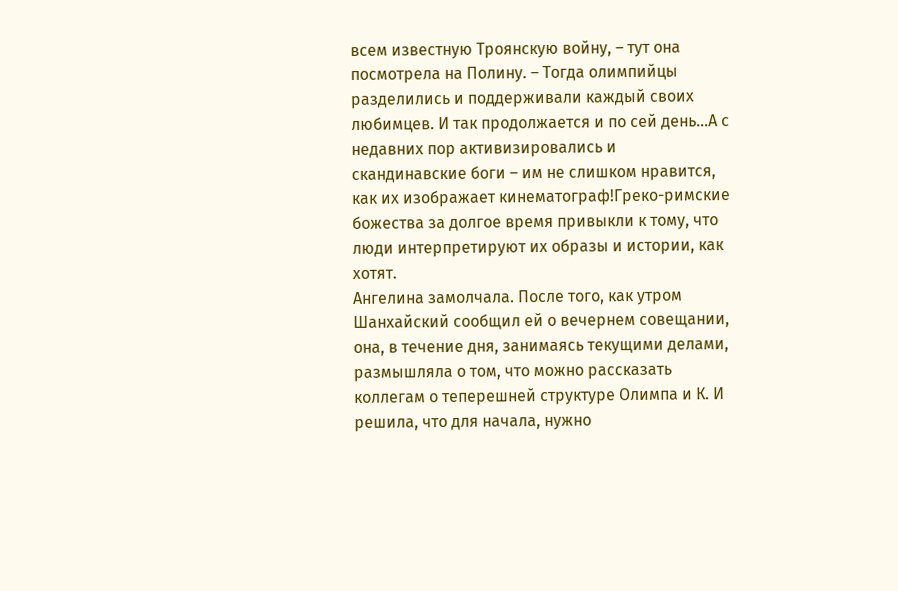всем известную Троянскую войну, – тут она посмотрела на Полину. – Тогда олимпийцы разделились и поддерживали каждый своих любимцев. И так продолжается и по сей день…А с недавних пор активизировались и скандинавские боги – им не слишком нравится, как их изображает кинематограф!Греко-римские божества за долгое время привыкли к тому, что люди интерпретируют их образы и истории, как хотят.
Ангелина замолчала. После того, как утром Шанхайский сообщил ей о вечернем совещании, она, в течение дня, занимаясь текущими делами, размышляла о том, что можно рассказать коллегам о теперешней структуре Олимпа и К. И решила, что для начала, нужно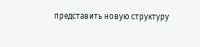представить новую структуру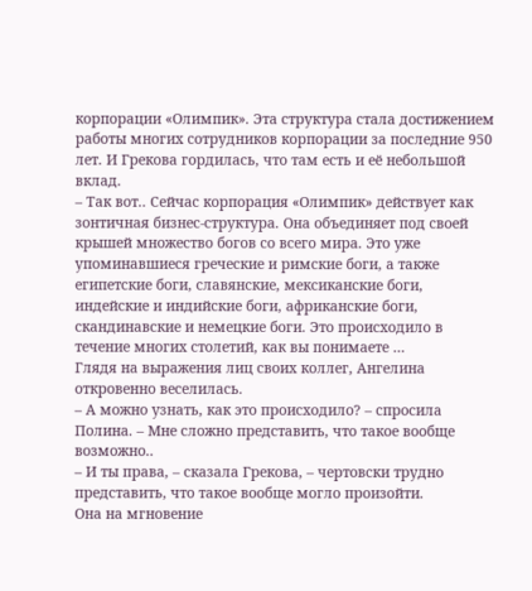корпорации «Олимпик». Эта структура стала достижением работы многих сотрудников корпорации за последние 950 лет. И Грекова гордилась, что там есть и её небольшой вклад.
– Так вот.. Сейчас корпорация «Олимпик» действует как зонтичная бизнес-структура. Она объединяет под своей крышей множество богов со всего мира. Это уже упоминавшиеся греческие и римские боги, а также египетские боги, славянские, мексиканские боги, индейские и индийские боги, африканские боги, скандинавские и немецкие боги. Это происходило в течение многих столетий, как вы понимаете …
Глядя на выражения лиц своих коллег, Ангелина откровенно веселилась.
– А можно узнать, как это происходило? – спросила Полина. – Мне сложно представить, что такое вообще возможно..
– И ты права, – сказала Грекова, – чертовски трудно представить, что такое вообще могло произойти.
Она на мгновение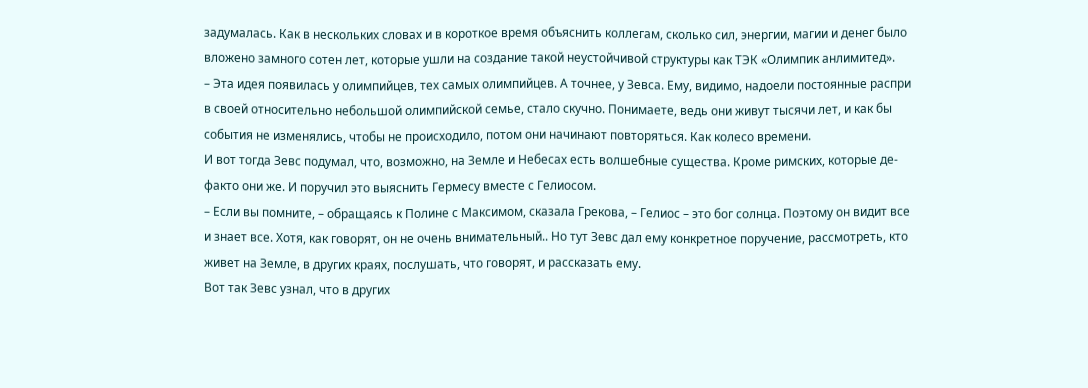задумалась. Как в нескольких словах и в короткое время объяснить коллегам, сколько сил, энергии, магии и денег было вложено замного сотен лет, которые ушли на создание такой неустойчивой структуры как ТЭК «Олимпик анлимитед».
– Эта идея появилась у олимпийцев, тех самых олимпийцев. А точнее, у Зевса. Ему, видимо, надоели постоянные распри в своей относительно небольшой олимпийской семье, стало скучно. Понимаете, ведь они живут тысячи лет, и как бы события не изменялись, чтобы не происходило, потом они начинают повторяться. Как колесо времени.
И вот тогда Зевс подумал, что, возможно, на Земле и Небесах есть волшебные существа. Кроме римских, которые де-факто они же. И поручил это выяснить Гермесу вместе с Гелиосом.
– Если вы помните, – обращаясь к Полине с Максимом, сказала Грекова, – Гелиос – это бог солнца. Поэтому он видит все и знает все. Хотя, как говорят, он не очень внимательный.. Но тут Зевс дал ему конкретное поручение, рассмотреть, кто живет на Земле, в других краях, послушать, что говорят, и рассказать ему.
Вот так Зевс узнал, что в других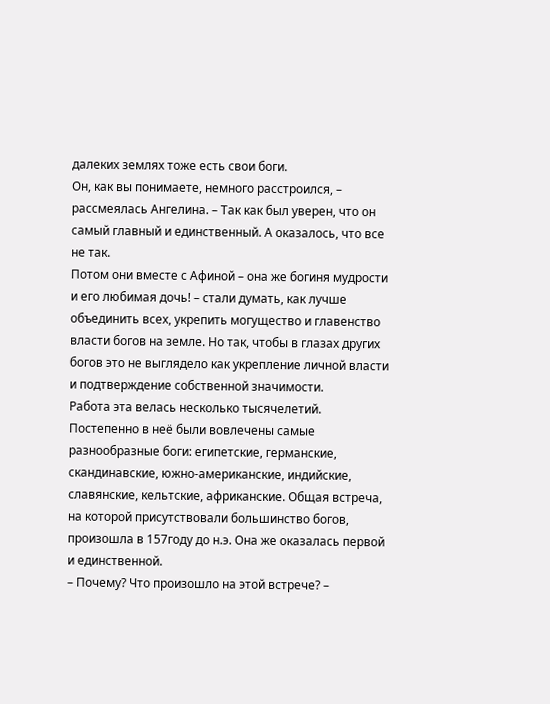далеких землях тоже есть свои боги.
Он, как вы понимаете, немного расстроился, – рассмеялась Ангелина. – Так как был уверен, что он самый главный и единственный. А оказалось, что все не так.
Потом они вместе с Афиной – она же богиня мудрости и его любимая дочь! – стали думать, как лучше объединить всех, укрепить могущество и главенство власти богов на земле. Но так, чтобы в глазах других богов это не выглядело как укрепление личной власти и подтверждение собственной значимости.
Работа эта велась несколько тысячелетий. Постепенно в неё были вовлечены самые разнообразные боги: египетские, германские, скандинавские, южно-американские, индийские, славянские, кельтские, африканские. Общая встреча, на которой присутствовали большинство богов, произошла в 157году до н.э. Она же оказалась первой и единственной.
– Почему? Что произошло на этой встрече? –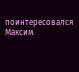поинтересовался Максим.